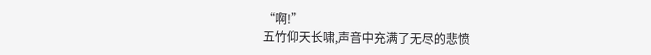“啊!”
五竹仰天长啸,声音中充满了无尽的悲愤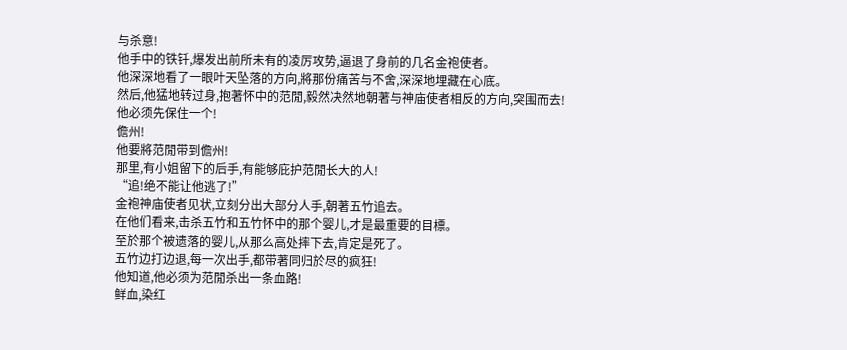与杀意!
他手中的铁钎,爆发出前所未有的凌厉攻势,逼退了身前的几名金袍使者。
他深深地看了一眼叶天坠落的方向,將那份痛苦与不舍,深深地埋藏在心底。
然后,他猛地转过身,抱著怀中的范閒,毅然决然地朝著与神庙使者相反的方向,突围而去!
他必须先保住一个!
儋州!
他要將范閒带到儋州!
那里,有小姐留下的后手,有能够庇护范閒长大的人!
“追!绝不能让他逃了!”
金袍神庙使者见状,立刻分出大部分人手,朝著五竹追去。
在他们看来,击杀五竹和五竹怀中的那个婴儿,才是最重要的目標。
至於那个被遗落的婴儿,从那么高处摔下去,肯定是死了。
五竹边打边退,每一次出手,都带著同归於尽的疯狂!
他知道,他必须为范閒杀出一条血路!
鲜血,染红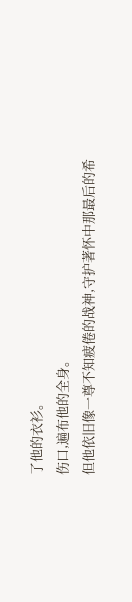了他的衣衫。
伤口,遍布他的全身。
但他依旧像一尊不知疲倦的战神,守护著怀中那最后的希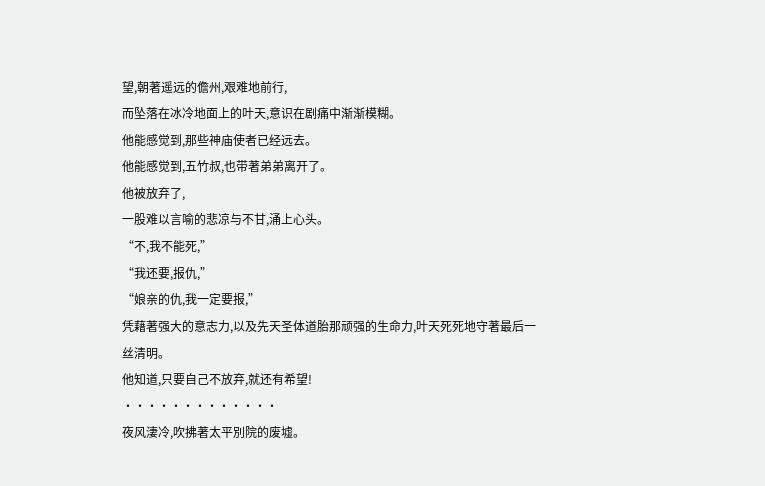望,朝著遥远的儋州,艰难地前行,
而坠落在冰冷地面上的叶天,意识在剧痛中渐渐模糊。
他能感觉到,那些神庙使者已经远去。
他能感觉到,五竹叔,也带著弟弟离开了。
他被放弃了,
一股难以言喻的悲凉与不甘,涌上心头。
“不,我不能死,”
“我还要,报仇,”
“娘亲的仇,我一定要报,”
凭藉著强大的意志力,以及先天圣体道胎那顽强的生命力,叶天死死地守著最后一丝清明。
他知道,只要自己不放弃,就还有希望!
·············
夜风淒冷,吹拂著太平別院的废墟。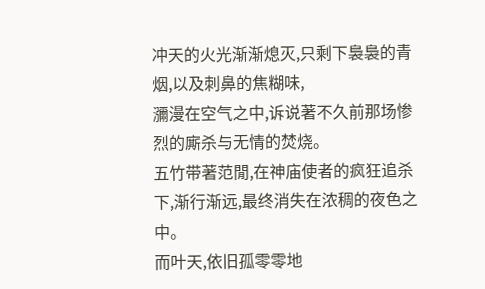冲天的火光渐渐熄灭,只剩下裊裊的青烟,以及刺鼻的焦糊味,
瀰漫在空气之中,诉说著不久前那场惨烈的廝杀与无情的焚烧。
五竹带著范閒,在神庙使者的疯狂追杀下,渐行渐远,最终消失在浓稠的夜色之中。
而叶天,依旧孤零零地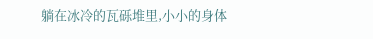躺在冰冷的瓦砾堆里,小小的身体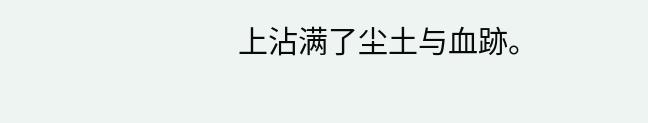上沾满了尘土与血跡。